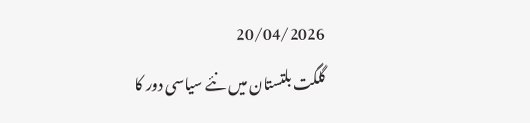20/04/2026
گلگت بلتستان میں نئے سیاسی دور کا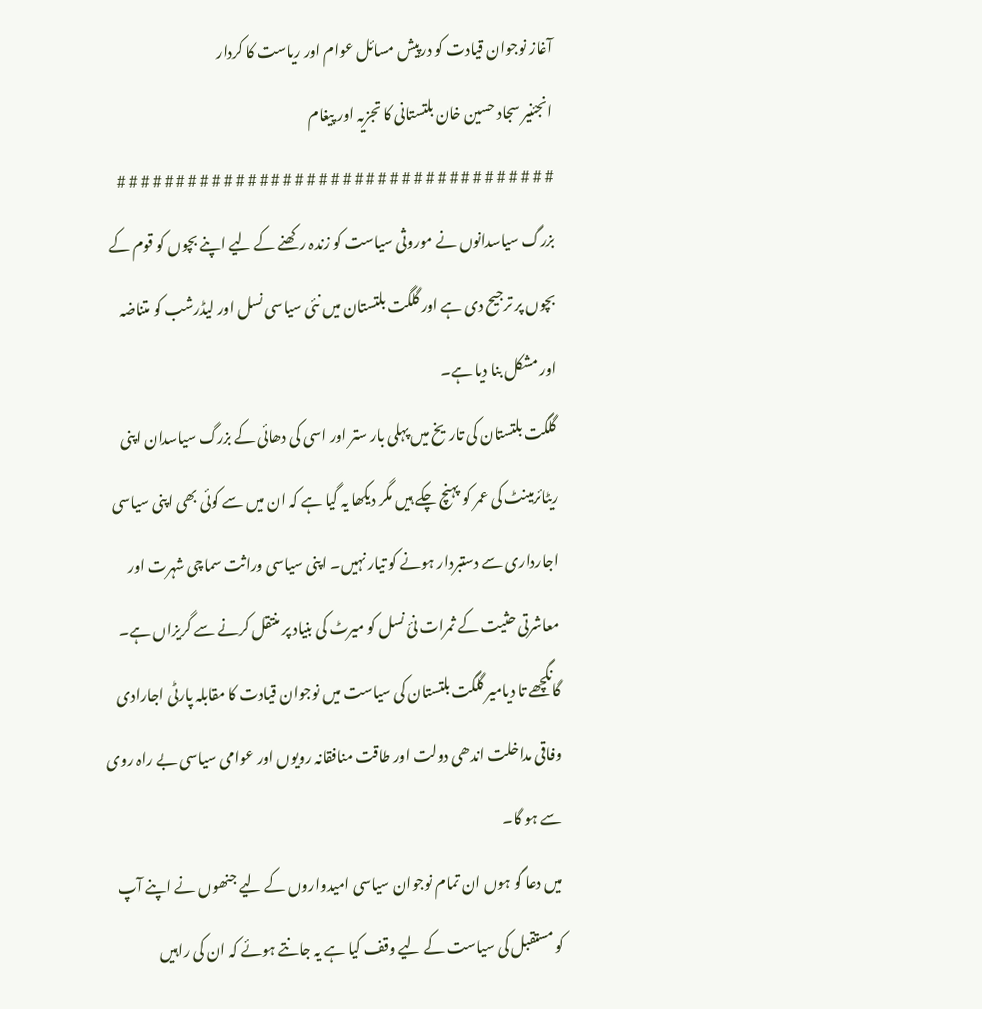آغاز نوجوان قیادت کو درپیش مسائل عوام اور ریاست کا کردار
انجئنیر سجاد حسین خان بلتستانی کا تجزیہ اور پیغام
# # # # # # # # # # # # # # # # # # # # # # # # # # # # # # # # # # # # #
بزرگ سیاسدانوں نے موروثی سیاست کو زندہ رکھنے کے لیے اپنے بچوں کو قوم کے بچوں پر ترجیح دی ہے اور گلگت بلتستان میں نئی سیاسی نسل اور لیڈرشب کو متناضہ اور مشکل بنا دیا ہے۔
گلگت بلتستان کی تاریخ میں پہلی بار ستر اور اسی کی دھائی کے بزرگ سیاسدان اپنی ریٹائرمینٹ کی عمر کو پہنچ چکے ہیں مگر دیکھا یہ گیا ہے کہ ان میں سے کوئی بھی اپنی سیاسی اجارداری سے دستبردار ہونے کو تیار نہیں۔ اپنی سیاسی وراثت سماچی شہرت اور معاشرتی حثیت کے ثمرات نئ نسل کو میرٹ کی بنیاد پر منتقل کرنے سے گریزاں ہے۔
گانگچھے تا دیامیر گلگت بلتستان کی سیاست میں نوجوان قیادت کا مقابلہ پارٹی اجارادی وفاقی مداخلت اندھی دولت اور طاقت منافقانہ رویوں اور عوامی سیاسی بے راہ روی سے ہو گا۔
میں دعا گو ہوں ان تمام نوجوان سیاسی امیدواروں کے لیے جنھوں نے اپنے آپ کو مستقبل کی سیاست کے لیے وقف کیا ہے یہ جانتے ہوئے کہ ان کی راہیں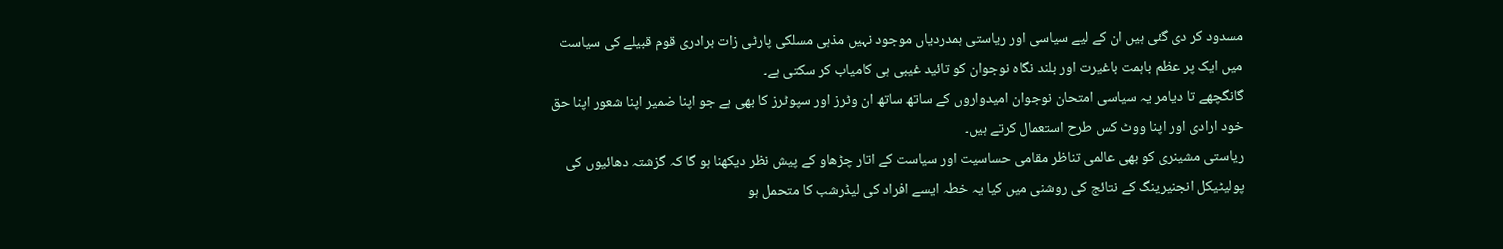مسدود کر دی گئی ہیں ان کے لیے سیاسی اور ریاستی ہمدردیاں موجود نہیں مذہی مسلکی پارٹی زات برادری قوم قبیلے کی سیاست میں ایک پر عظم باہمت باغیرت اور بلند نگاہ نوجوان کو تائید غیبی ہی کامیاب کر سکتی ہے۔
گانگچھے تا دیامر یہ سیاسی امتحان نوجوان امیدواروں کے ساتھ ساتھ ان وٹرز اور سپوٹرز کا بھی ہے جو اپنا ضمیر اپنا شعور اپنا حق خود ارادی اور اپنا ووٹ کس طرح استعمال کرتے ہیں۔
ریاستی مشینری کو بھی عالمی تناظر مقامی حساسیت اور سیاست کے اتار چڑھاو کے پیش نظر دیکھنا ہو گا کہ گزشتہ دھائیوں کی پولیٹیکل انجنیرینگ کے نتائج کی روشنی میں کیا یہ خطہ ایسے افراد کی لیڈرشب کا متحمل ہو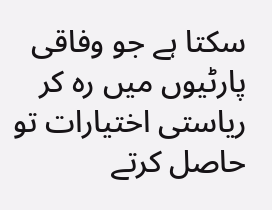سکتا ہے جو وفاقی پارٹیوں میں رہ کر ریاستی اختیارات تو حاصل کرتے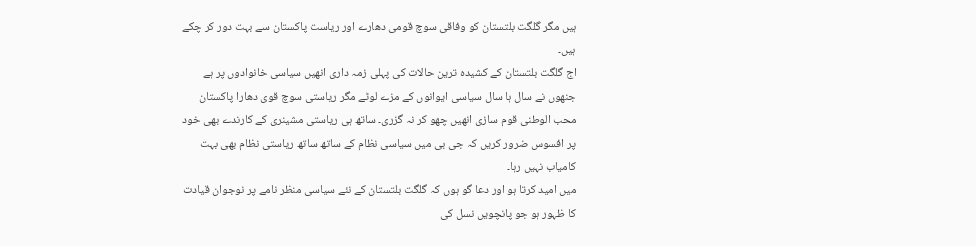ہیں مگر گلگت بلتستان کو وفاقی سوچ قومی دھارے اور ریاست پاکستان سے بہت دور کر چکے ہیں۔
اج گلگت بلتستان کے کشیدہ ترین حالات کی پہلی زمہ داری انھیں سیاسی خانوادوں پر ہے جنھوں نے سال ہا سال سیاسی ایوانوں کے مزے لوٹے مگر ریاستی سوچ قوی دھارا پاکستان محب الوطنی قوم سازی انھیں چھو کر نہ گزری۔ ساتھ ہی ریاستی مشینری کے کارندے بھی خود پر افسوس ضرور کریں کہ جی بی میں سیاسی نظام کے ساتھ ساتھ ریاستی نظام بھی بہت کامیاب نہیں رہا۔
میں امید کرتا ہو اور دعا گو ہوں کہ گلگت بلتستان کے نئے سیاسی منظر نامے پر نوجوان قیادت کا ظہور ہو جو پانچویں نسل کی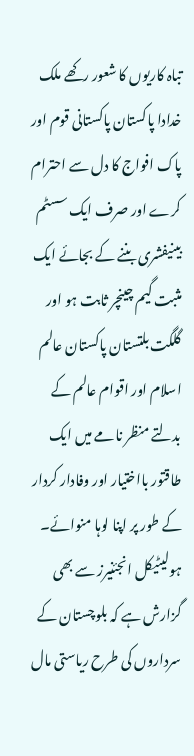تباہ کاریوں کا شعور رکھے ملک خدادا پاکستان پاکستانی قوم اور پاک افواج کا دل سے احترام کرے اور صرف ایک سسٹم بینیفشری بننے کے بجائے ایک مثبت گیم چینچر ثابت ہو اور گلگت بلتستان پاکستان عالم اسلام اور اقوام عالم کے بدلتے منظر نامے میں ایک طاقتور بااختیار اور وفادار کردار کے طور پر اپنا لوہا منوائے۔
ہولیٹیکل انجئنیرز سے بھی گزارش ہے کہ بلوچستان کے سرداروں کی طرح ریاستی مال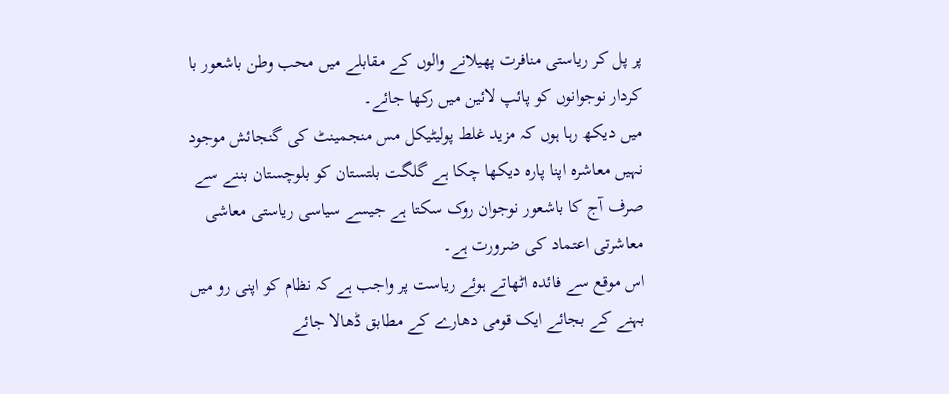پر پل کر ریاستی منافرت پھیلانے والوں کے مقابلے میں محب وطن باشعور با کردار نوجوانوں کو پائپ لائین میں رکھا جائے۔
میں دیکھ رہا ہوں کہ مزید غلط پولیٹیکل مس منجمینٹ کی گنجائش موجود نہیں معاشرہ اپنا پارہ دیکھا چکا ہے گلگت بلتستان کو بلوچستان بننے سے صرف آج کا باشعور نوجوان روک سکتا ہے جیسے سیاسی ریاستی معاشی معاشرتی اعتماد کی ضرورت ہے۔
اس موقع سے فائدہ اٹھاتے ہوئے ریاست پر واجب ہے کہ نظام کو اپنی رو میں بہنے کے بجائے ایک قومی دھارے کے مطابق ڈھالا جائے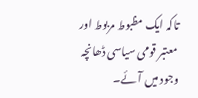تاکہ ایک مظبوط مربوط اور معتبر قومی سیاسی ڈھانچہ وجود میں آئے۔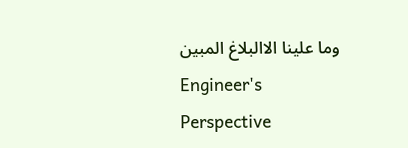وما علینا الاالبلاغ المبین
Engineer's Perspective